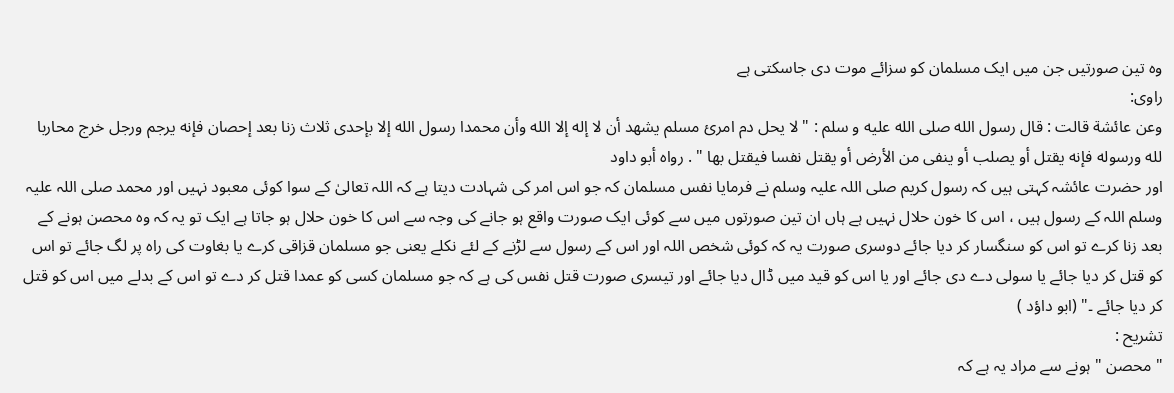وہ تین صورتیں جن میں ایک مسلمان کو سزائے موت دی جاسکتی ہے
راوی:
وعن عائشة قالت : قال رسول الله صلى الله عليه و سلم : " لا يحل دم امرئ مسلم يشهد أن لا إله إلا الله وأن محمدا رسول الله إلا بإحدى ثلاث زنا بعد إحصان فإنه يرجم ورجل خرج محاربا لله ورسوله فإنه يقتل أو يصلب أو ينفى من الأرض أو يقتل نفسا فيقتل بها " . رواه أبو داود
اور حضرت عائشہ کہتی ہیں کہ رسول کریم صلی اللہ علیہ وسلم نے فرمایا نفس مسلمان کہ جو اس امر کی شہادت دیتا ہے کہ اللہ تعالیٰ کے سوا کوئی معبود نہیں اور محمد صلی اللہ علیہ وسلم اللہ کے رسول ہیں ، اس کا خون حلال نہیں ہے ہاں ان تین صورتوں میں سے کوئی ایک صورت واقع ہو جانے کی وجہ سے اس کا خون حلال ہو جاتا ہے ایک تو یہ کہ وہ محصن ہونے کے بعد زنا کرے تو اس کو سنگسار کر دیا جائے دوسری صورت یہ کہ کوئی شخص اللہ اور اس کے رسول سے لڑنے کے لئے نکلے یعنی جو مسلمان قزاقی کرے یا بغاوت کی راہ پر لگ جائے تو اس کو قتل کر دیا جائے یا سولی دے دی جائے اور یا اس کو قید میں ڈال دیا جائے اور تیسری صورت قتل نفس کی ہے کہ جو مسلمان کسی کو عمدا قتل کر دے تو اس کے بدلے میں اس کو قتل کر دیا جائے ۔" (ابو داؤد )
تشریح :
" محصن " ہونے سے مراد یہ ہے کہ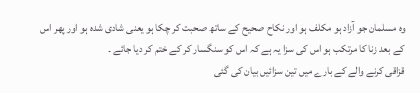وہ مسلمان جو آزاد ہو مکلف ہو اور نکاح صحیح کے ساتھ صحبت کر چکا ہو یعنی شادی شدہ ہو اور پھر اس کے بعد زنا کا مرتکب ہو اس کی سزا یہ ہے کہ اس کو سنگسار کر کے ختم کر دیا جائے ۔
قزاقی کرنے والے کے بارے میں تین سزائیں بیان کی گئی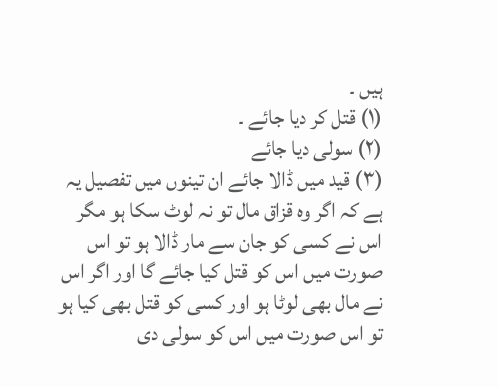ہیں ۔
(١) قتل کر دیا جائے ۔
(٢) سولی دیا جائے
(٣) قید میں ڈالا جائے ان تینوں میں تفصیل یہ ہے کہ اگر وہ قزاق مال تو نہ لوٹ سکا ہو مگر اس نے کسی کو جان سے مار ڈالا ہو تو اس صورت میں اس کو قتل کیا جائے گا اور اگر اس نے مال بھی لوٹا ہو اور کسی کو قتل بھی کیا ہو تو اس صورت میں اس کو سولی دی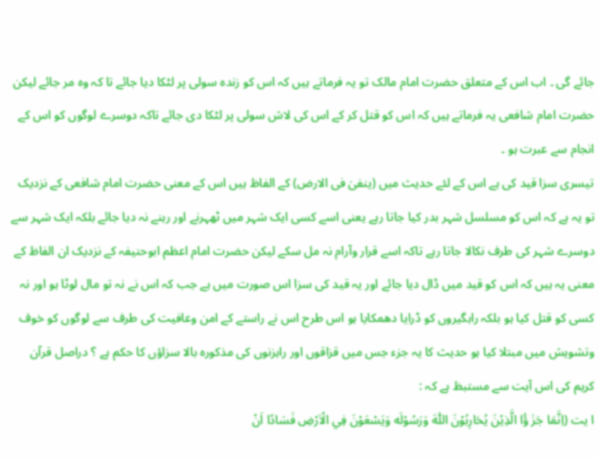جائے گی ۔ اب اس کے متعلق حضرت امام مالک تو یہ فرماتے ہیں کہ اس کو زندہ سولی پر لٹکا دیا جائے تا کہ وہ مر جائے لیکن حضرت امام شافعی یہ فرماتے ہیں کہ اس کو قتل کر کے اس کی لاش سولی پر لٹکا دی جائے تاکہ دوسرے لوگوں کو اس کے انجام سے عبرت ہو ۔
تیسری سزا قید کی ہے اس کے لئے حدیث میں (ینفیٰ فی الارض) کے الفاظ ہیں اس کے معنی حضرت امام شافعی کے نزدیک تو یہ ہے کہ اس کو مسلسل شہر بدر کیا جاتا رہے یعنی اسے کسی ایک شہر میں ٹھہرنے اور رہنے نہ دیا جائے بلکہ ایک شہر سے دوسرے شہر کی طرف نکالا جاتا رہے تاکہ اسے قرار وآرام نہ مل سکے لیکن حضرت امام اعظم ابوحنیفہ کے نزدیک ان الفاظ کے معنی یہ ہیں کہ اس کو قید میں ڈال دیا جائے اور یہ قید کی سزا اس صورت میں ہے جب کہ اس نے نہ تو مال لوٹا ہو اور نہ کسی کو قتل کیا ہو بلکہ راہگیروں کو ڈرایا دھمکایا ہو اس طرح اس نے راستے کے امن وعافیت کی طرف سے لوگوں کو خوف وتشویش میں مبتلا کیا ہو حدیث کا یہ جزء جس میں قزاقوں اور راہزنوں کی مذکورہ بالا سزاؤں کا حکم ہے ؟ دراصل قرآن کریم کی اس آیت سے مستبظ ہے کہ :
ا یت (اِنَّمَا جَزٰ ؤُا الَّذِيْنَ يُحَارِبُوْنَ اللّٰهَ وَرَسُوْلَه وَيَسْعَوْنَ فِي الْاَرْضِ فَسَادًا اَنْ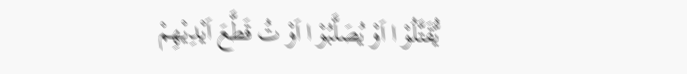يُّقَتَّلُوْ ا اَوْ يُصَلَّبُوْ ا اَوْ تُ قَطَّعَ اَيْدِيْهِمْ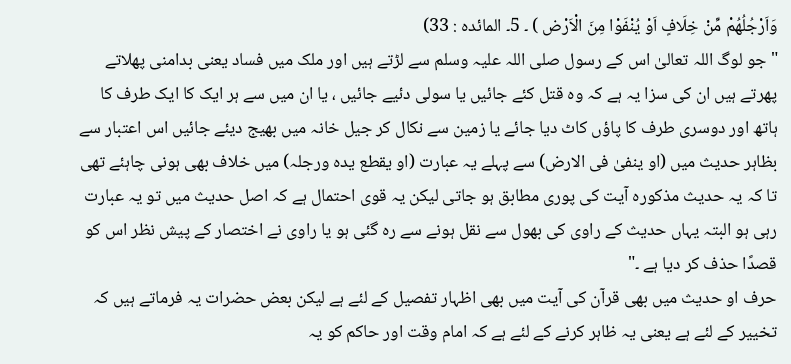وَاَرْجُلُهُمْ مِّنْ خِلَافٍ اَوْ يُنْفَوْا مِنَ الْاَرْض ) ۔ 5۔ المائدہ : 33)
" جو لوگ اللہ تعالیٰ اس کے رسول صلی اللہ علیہ وسلم سے لڑتے ہیں اور ملک میں فساد یعنی بدامنی پھلاتے پھرتے ہیں ان کی سزا یہ ہے کہ وہ قتل کئے جائیں یا سولی دئیے جائیں ، یا ان میں سے ہر ایک کا ایک طرف کا ہاتھ اور دوسری طرف کا پاؤں کاٹ دیا جائے یا زمین سے نکال کر جیل خانہ میں بھیج دیئے جائیں اس اعتبار سے بظاہر حدیث میں (او ینفیٰ فی الارض) سے پہلے یہ عبارت (او یقطع یدہ ورجلہ) میں خلاف بھی ہونی چاہئے تھی تا کہ یہ حدیث مذکورہ آیت کی پوری مطابق ہو جاتی لیکن یہ قوی احتمال ہے کہ اصل حدیث میں تو یہ عبارت رہی ہو البتہ یہاں حدیث کے راوی کی بھول سے نقل ہونے سے رہ گئی ہو یا راوی نے اختصار کے پیش نظر اس کو قصدًا حذف کر دیا ہے ۔"
حرف او حدیث میں بھی قرآن کی آیت میں بھی اظہار تفصیل کے لئے ہے لیکن بعض حضرات یہ فرماتے ہیں کہ تخییر کے لئے ہے یعنی یہ ظاہر کرنے کے لئے ہے کہ امام وقت اور حاکم کو یہ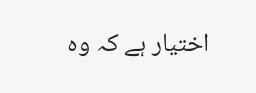اختیار ہے کہ وہ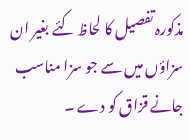مذکورہ تفصیل کا لحاظ کئے بغیر ان سزاؤں میں سے جو سزا مناسب جانے قزاق کو دے ۔